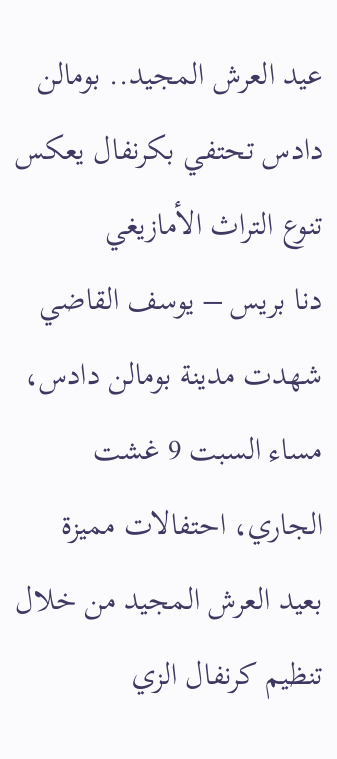عيد العرش المجيد.. بومالن دادس تحتفي بكرنفال يعكس تنوع التراث الأمازيغي
دنا بريس – يوسف القاضي
شهدت مدينة بومالن دادس، مساء السبت 9 غشت الجاري، احتفالات مميزة بعيد العرش المجيد من خلال تنظيم كرنفال الزي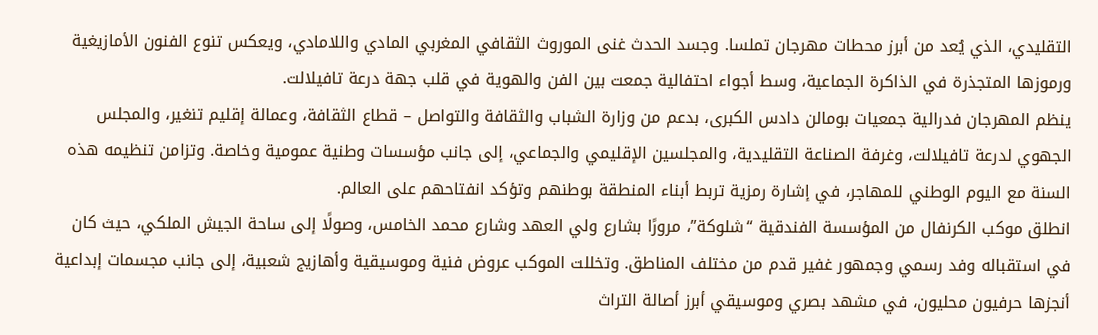التقليدي، الذي يُعد من أبرز محطات مهرجان تملسا. وجسد الحدث غنى الموروث الثقافي المغربي المادي واللامادي، ويعكس تنوع الفنون الأمازيغية ورموزها المتجذرة في الذاكرة الجماعية، وسط أجواء احتفالية جمعت بين الفن والهوية في قلب جهة درعة تافيلالت.
ينظم المهرجان فدرالية جمعيات بومالن دادس الكبرى، بدعم من وزارة الشباب والثقافة والتواصل – قطاع الثقافة، وعمالة إقليم تنغير، والمجلس الجهوي لدرعة تافيلالت، وغرفة الصناعة التقليدية، والمجلسين الإقليمي والجماعي، إلى جانب مؤسسات وطنية عمومية وخاصة. وتزامن تنظيمه هذه السنة مع اليوم الوطني للمهاجر، في إشارة رمزية تربط أبناء المنطقة بوطنهم وتؤكد انفتاحهم على العالم.
انطلق موكب الكرنفال من المؤسسة الفندقية “شلوكة”، مرورًا بشارع ولي العهد وشارع محمد الخامس، وصولًا إلى ساحة الجيش الملكي، حيث كان في استقباله وفد رسمي وجمهور غفير قدم من مختلف المناطق. وتخللت الموكب عروض فنية وموسيقية وأهازيج شعبية، إلى جانب مجسمات إبداعية أنجزها حرفيون محليون، في مشهد بصري وموسيقي أبرز أصالة التراث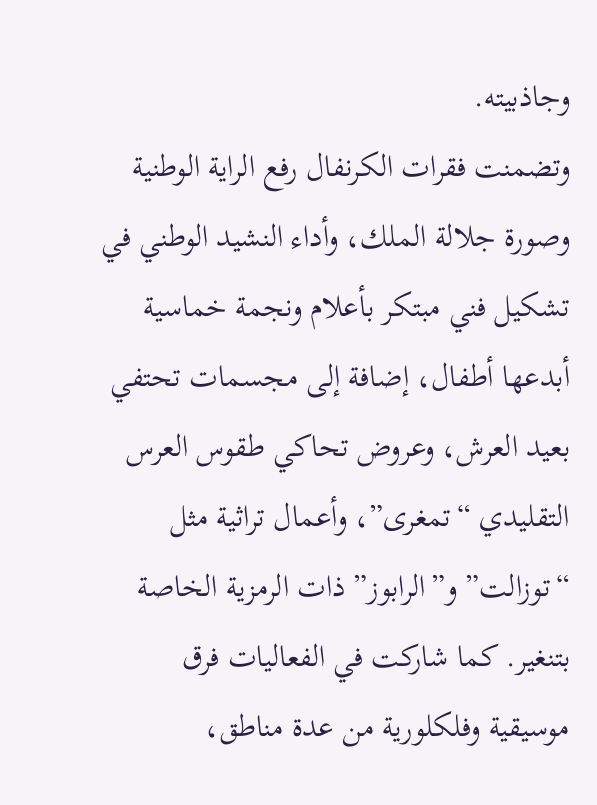وجاذبيته.
وتضمنت فقرات الكرنفال رفع الراية الوطنية وصورة جلالة الملك، وأداء النشيد الوطني في تشكيل فني مبتكر بأعلام ونجمة خماسية أبدعها أطفال، إضافة إلى مجسمات تحتفي بعيد العرش، وعروض تحاكي طقوس العرس التقليدي “تمغرى”، وأعمال تراثية مثل “توزالت” و”الرابوز” ذات الرمزية الخاصة بتنغير. كما شاركت في الفعاليات فرق موسيقية وفلكلورية من عدة مناطق،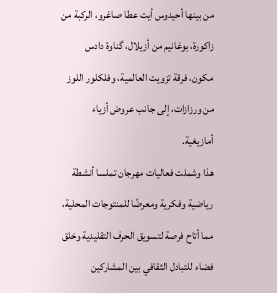من بينها أحيدوس أيت عطا صاغرو، الركبة من زاكورة، بوغانيم من أزيلال، گناوة دادس مكون، فرقة تزويت العالمية، وفلكلور اللوز من ورزازات، إلى جانب عروض أزياء أمازيغية.
هذا وشملت فعاليات مهرجان تملسا أنشطة رياضية وفكرية ومعرضًا للمنتوجات المحلية، مما أتاح فرصة لتسويق الحرف التقليدية وخلق فضاء للتبادل الثقافي بين المشاركين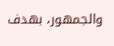والجمهور، بهدف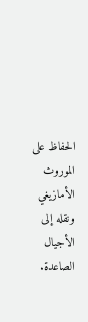الحفاظ على الموروث الأمازيغي ونقله إلى الأجيال الصاعدة.